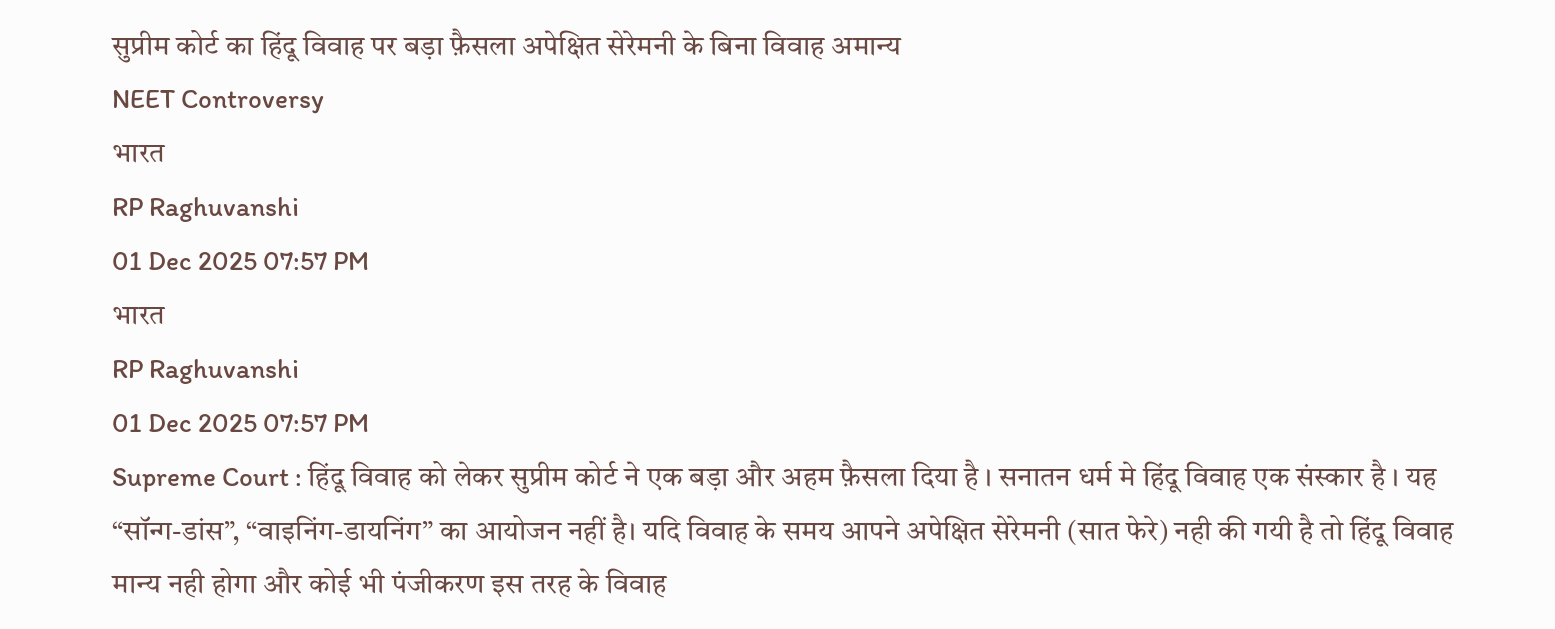सुप्रीम कोर्ट का हिंदू विवाह पर बड़ा फ़ैसला अपेक्षित सेरेमनी के बिना विवाह अमान्य
NEET Controversy
भारत
RP Raghuvanshi
01 Dec 2025 07:57 PM
भारत
RP Raghuvanshi
01 Dec 2025 07:57 PM
Supreme Court : हिंदू विवाह को लेकर सुप्रीम कोर्ट ने एक बड़ा और अहम फ़ैसला दिया है । सनातन धर्म मे हिंदू विवाह एक संस्कार है । यह “सॉन्ग-डांस”, “वाइनिंग-डायनिंग” का आयोजन नहीं है। यदि विवाह के समय आपने अपेक्षित सेरेमनी (सात फेरे) नही की गयी है तो हिंदू विवाह मान्य नही होगा और कोई भी पंजीकरण इस तरह के विवाह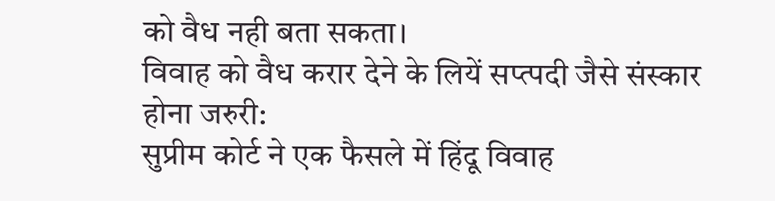को वैध नही बता सकता।
विवाह को वैध करार देने के लियें सप्त्पदी जैसे संस्कार होना जरुरी:
सुप्रीम कोर्ट ने एक फैसले में हिंदू विवाह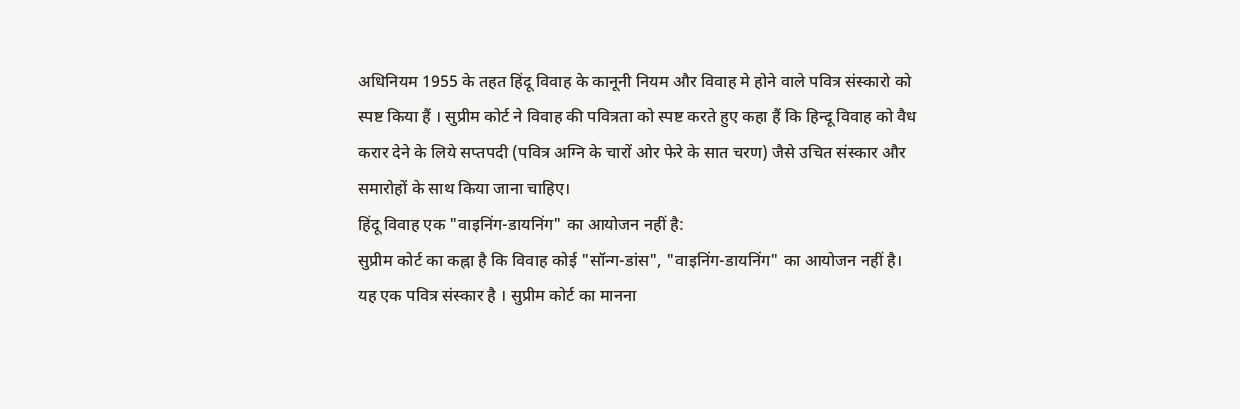अधिनियम 1955 के तहत हिंदू विवाह के कानूनी नियम और विवाह मे होने वाले पवित्र संस्कारो को स्पष्ट किया हैं । सुप्रीम कोर्ट ने विवाह की पवित्रता को स्पष्ट करते हुए कहा हैं कि हिन्दू विवाह को वैध करार देने के लिये सप्तपदी (पवित्र अग्नि के चारों ओर फेरे के सात चरण) जैसे उचित संस्कार और समारोहों के साथ किया जाना चाहिए।
हिंदू विवाह एक "वाइनिंग-डायनिंग" का आयोजन नहीं है:
सुप्रीम कोर्ट का कह्ना है कि विवाह कोई "सॉन्ग-डांस", "वाइनिंग-डायनिंग" का आयोजन नहीं है। यह एक पवित्र संस्कार है । सुप्रीम कोर्ट का मानना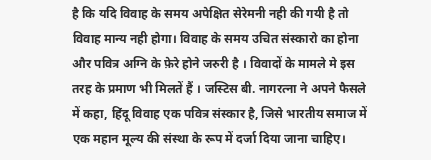है कि यदि विवाह के समय अपेक्षित सेरेमनी नही की गयी है तो विवाह मान्य नही होगा। विवाह के समय उचित संस्कारो का होना और पवित्र अग्नि के फ़ेरे होने जरुरी है । विवादों के मामले मे इस तरह के प्रमाण भी मिलतें हैं । जस्टिस बी. नागरत्ना ने अपने फैसले में कहा, हिंदू विवाह एक पवित्र संस्कार है, जिसे भारतीय समाज में एक महान मूल्य की संस्था के रूप में दर्जा दिया जाना चाहिए।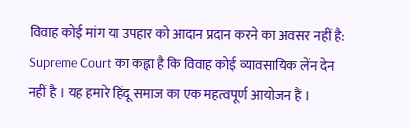विवाह कोई मांग या उपहार को आदान प्रदान करने का अवसर नहीं है:
Supreme Court का कह्ना है कि विवाह कोई व्यावसायिक लेंन देन नहीं है । यह हमारे हिंदू समाज का एक महत्वपूर्ण आयोजन हैं ।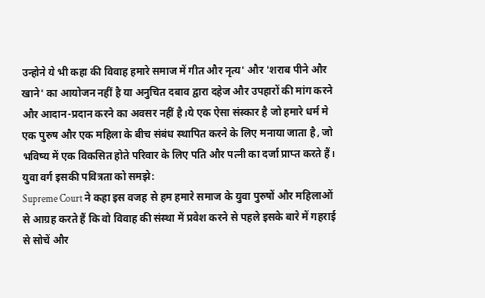उन्होने ये भी कहा की विवाह हमारे समाज में गीत और नृत्य' और 'शराब पीने और खाने' का आयोजन नहीं है या अनुचित दबाव द्वारा दहेज और उपहारों की मांग करने और आदान-प्रदान करने का अवसर नहीं है।ये एक ऐसा संस्कार है जो हमारे धर्म मे एक पुरुष और एक महिला के बीच संबंध स्थापित करने के लिए मनाया जाता है, जो भविष्य में एक विकसित होते परिवार के लिए पति और पत्नी का दर्जा प्राप्त करते हैं।
युवा वर्ग इसकी पवित्रता को समझे:
Supreme Court ने कहा इस वजह से हम हमारे समाज के युवा पुरुषों और महिलाओं से आग्रह करते हैं कि वो विवाह की संस्था में प्रवेश करने से पहले इसके बारे में गहराई से सोचें और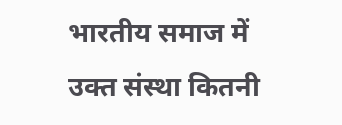भारतीय समाज में उक्त संस्था कितनी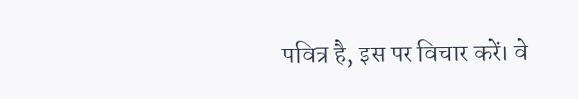पवित्र है, इस पर विचार करें। वे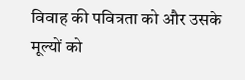विवाह की पवित्रता को और उसके मूल्यों को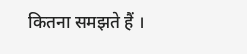कितना समझते हैं ।